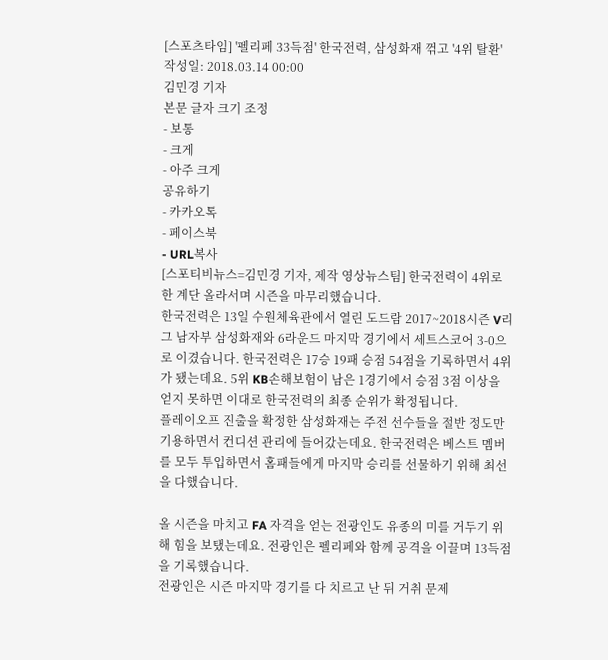[스포츠타임] '펠리페 33득점' 한국전력, 삼성화재 꺾고 '4위 탈환'
작성일: 2018.03.14 00:00
김민경 기자
본문 글자 크기 조정
- 보통
- 크게
- 아주 크게
공유하기
- 카카오톡
- 페이스북
- URL복사
[스포티비뉴스=김민경 기자, 제작 영상뉴스팀] 한국전력이 4위로 한 계단 올라서며 시즌을 마무리했습니다.
한국전력은 13일 수원체육관에서 열린 도드람 2017~2018시즌 V리그 남자부 삼성화재와 6라운드 마지막 경기에서 세트스코어 3-0으로 이겼습니다. 한국전력은 17승 19패 승점 54점을 기록하면서 4위가 됐는데요. 5위 KB손해보험이 남은 1경기에서 승점 3점 이상을 얻지 못하면 이대로 한국전력의 최종 순위가 확정됩니다.
플레이오프 진출을 확정한 삼성화재는 주전 선수들을 절반 정도만 기용하면서 컨디션 관리에 들어갔는데요. 한국전력은 베스트 멤버를 모두 투입하면서 홈패들에게 마지막 승리를 선물하기 위해 최선을 다했습니다.

올 시즌을 마치고 FA 자격을 얻는 전광인도 유종의 미를 거두기 위해 힘을 보탰는데요. 전광인은 펠리페와 함께 공격을 이끌며 13득점을 기록했습니다.
전광인은 시즌 마지막 경기를 다 치르고 난 뒤 거취 문제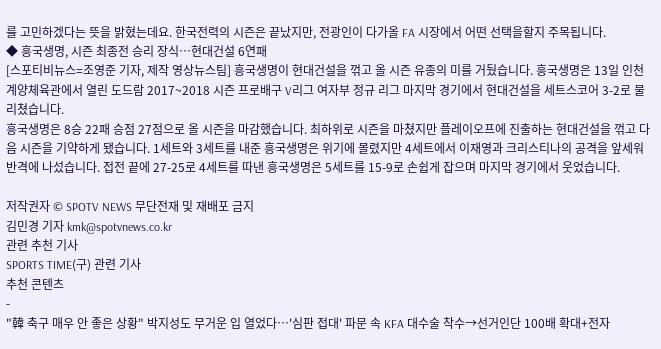를 고민하겠다는 뜻을 밝혔는데요. 한국전력의 시즌은 끝났지만, 전광인이 다가올 FA 시장에서 어떤 선택을할지 주목됩니다.
◆ 흥국생명, 시즌 최종전 승리 장식…현대건설 6연패
[스포티비뉴스=조영준 기자, 제작 영상뉴스팀] 흥국생명이 현대건설을 꺾고 올 시즌 유종의 미를 거뒀습니다. 흥국생명은 13일 인천 계양체육관에서 열린 도드람 2017~2018 시즌 프로배구 V리그 여자부 정규 리그 마지막 경기에서 현대건설을 세트스코어 3-2로 물리쳤습니다.
흥국생명은 8승 22패 승점 27점으로 올 시즌을 마감했습니다. 최하위로 시즌을 마쳤지만 플레이오프에 진출하는 현대건설을 꺾고 다음 시즌을 기약하게 됐습니다. 1세트와 3세트를 내준 흥국생명은 위기에 몰렸지만 4세트에서 이재영과 크리스티나의 공격을 앞세워 반격에 나섰습니다. 접전 끝에 27-25로 4세트를 따낸 흥국생명은 5세트를 15-9로 손쉽게 잡으며 마지막 경기에서 웃었습니다.

저작권자 © SPOTV NEWS 무단전재 및 재배포 금지
김민경 기자 kmk@spotvnews.co.kr
관련 추천 기사
SPORTS TIME(구) 관련 기사
추천 콘텐츠
-
"韓 축구 매우 안 좋은 상황" 박지성도 무거운 입 열었다…'심판 접대' 파문 속 KFA 대수술 착수→선거인단 100배 확대+전자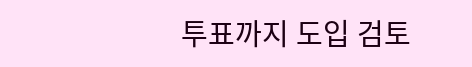투표까지 도입 검토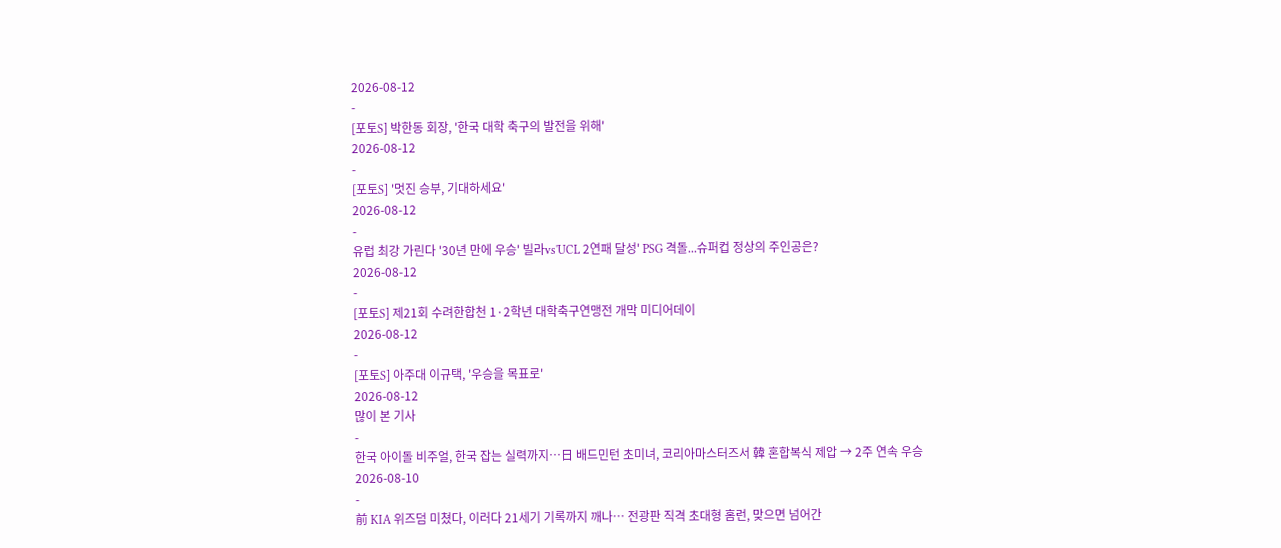2026-08-12
-
[포토S] 박한동 회장, '한국 대학 축구의 발전을 위해'
2026-08-12
-
[포토S] '멋진 승부, 기대하세요'
2026-08-12
-
유럽 최강 가린다 '30년 만에 우승' 빌라vs'UCL 2연패 달성' PSG 격돌...슈퍼컵 정상의 주인공은?
2026-08-12
-
[포토S] 제21회 수려한합천 1·2학년 대학축구연맹전 개막 미디어데이
2026-08-12
-
[포토S] 아주대 이규택, '우승을 목표로'
2026-08-12
많이 본 기사
-
한국 아이돌 비주얼, 한국 잡는 실력까지…日 배드민턴 초미녀, 코리아마스터즈서 韓 혼합복식 제압 → 2주 연속 우승
2026-08-10
-
前 KIA 위즈덤 미쳤다, 이러다 21세기 기록까지 깨나… 전광판 직격 초대형 홈런, 맞으면 넘어간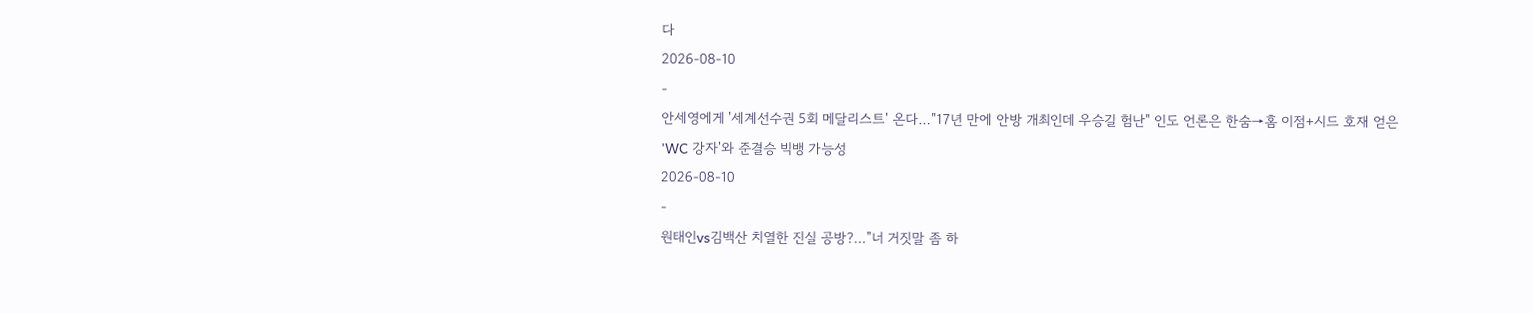다
2026-08-10
-
안세영에게 '세계선수권 5회 메달리스트' 온다…"17년 만에 안방 개최인데 우승길 험난" 인도 언론은 한숨→홈 이점+시드 호재 얻은 'WC 강자'와 준결승 빅뱅 가능성
2026-08-10
-
원태인vs김백산 치열한 진실 공방?…"너 거짓말 좀 하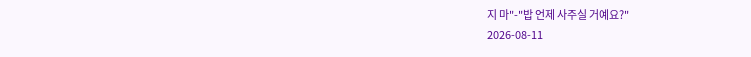지 마"-"밥 언제 사주실 거예요?"
2026-08-11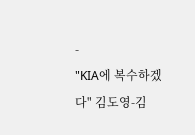-
"KIA에 복수하겠다" 김도영-김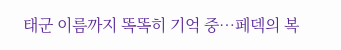태군 이름까지 똑똑히 기억 중…페덱의 복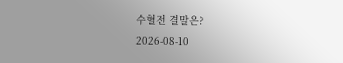수혈전 결말은?
2026-08-10